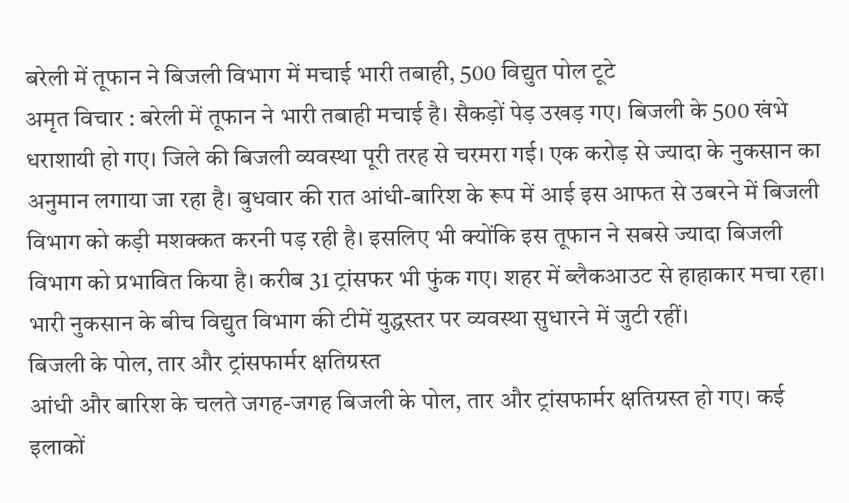बरेली में तूफान ने बिजली विभाग में मचाई भारी तबाही, 500 विद्युत पोल टूटे
अमृत विचार : बरेली में तूफान ने भारी तबाही मचाई है। सैकड़ों पेड़ उखड़ गए। बिजली के 500 खंभे धराशायी हो गए। जिले की बिजली व्यवस्था पूरी तरह से चरमरा गई। एक करोड़ से ज्यादा के नुकसान का अनुमान लगाया जा रहा है। बुधवार की रात आंधी-बारिश के रूप में आई इस आफत से उबरने में बिजली विभाग को कड़ी मशक्कत करनी पड़ रही है। इसलिए भी क्योंकि इस तूफान ने सबसे ज्यादा बिजली विभाग को प्रभावित किया है। करीब 31 ट्रांसफर भी फुंक गए। शहर में ब्लैकआउट से हाहाकार मचा रहा। भारी नुकसान के बीच विद्युत विभाग की टीमें युद्धस्तर पर व्यवस्था सुधारने में जुटी रहीं।
बिजली के पोल, तार और ट्रांसफार्मर क्षतिग्रस्त
आंधी और बारिश के चलते जगह-जगह बिजली के पोल, तार और ट्रांसफार्मर क्षतिग्रस्त हो गए। कई इलाकों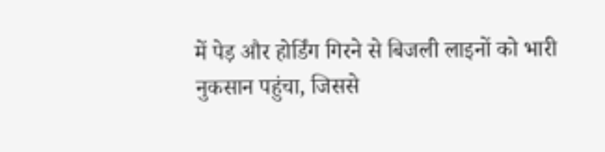में पेड़ और होर्डिंग गिरने से बिजली लाइनों को भारी नुकसान पहुंचा, जिससे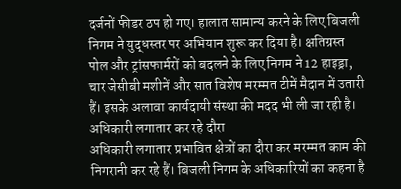दर्जनों फीडर ठप हो गए। हालात सामान्य करने के लिए बिजली निगम ने युद्धस्तर पर अभियान शुरू कर दिया है। क्षतिग्रस्त पोल और ट्रांसफार्मरों को बदलने के लिए निगम ने 12 हाइड्रा, चार जेसीबी मशीनें और सात विशेष मरम्मत टीमें मैदान में उतारी हैं। इसके अलावा कार्यदायी संस्था की मदद भी ली जा रही है।
अधिकारी लगातार कर रहे दौरा
अधिकारी लगातार प्रभावित क्षेत्रों का दौरा कर मरम्मत काम की निगरानी कर रहे हैं। बिजली निगम के अधिकारियों का कहना है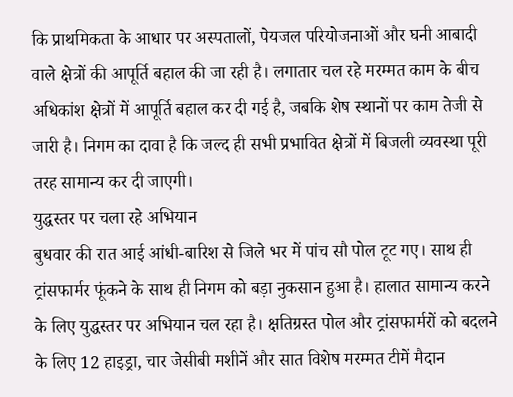कि प्राथमिकता के आधार पर अस्पतालों, पेयजल परियोजनाओं और घनी आबादी वाले क्षेत्रों की आपूर्ति बहाल की जा रही है। लगातार चल रहे मरम्मत काम के बीच अधिकांश क्षेत्रों में आपूर्ति बहाल कर दी गई है, जबकि शेष स्थानों पर काम तेजी से जारी है। निगम का दावा है कि जल्द ही सभी प्रभावित क्षेत्रों में बिजली व्यवस्था पूरी तरह सामान्य कर दी जाएगी।
युद्धस्तर पर चला रहे अभियान
बुधवार की रात आई आंधी-बारिश से जिले भर में पांच सौ पोल टूट गए। साथ ही ट्रांसफार्मर फूंकने के साथ ही निगम को बड़ा नुकसान हुआ है। हालात सामान्य करने के लिए युद्धस्तर पर अभियान चल रहा है। क्षतिग्रस्त पोल और ट्रांसफार्मरों को बदलने के लिए 12 हाइड्रा, चार जेसीबी मशीनें और सात विशेष मरम्मत टीमें मैदान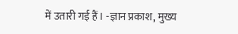में उतारी गई हैं। -ज्ञान प्रकाश, मुख्य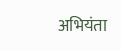अभियंता